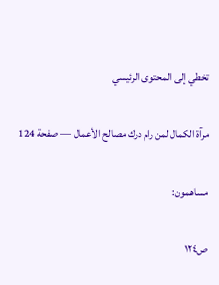تخطي إلى المحتوى الرئيسي

مرآة الكمال لمن رام درك مصالح الأعمال — صفحة 124

مساهمون:

ص١٢٤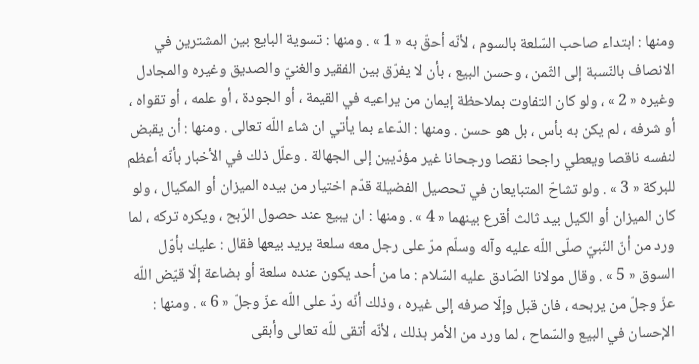ومنها : ابتداء صاحب السّلعة بالسوم ، لأنّه أحقّ به « 1 » . ومنها : تسوية البايع بين المشترين في الانصاف بالنّسبة إلى الثّمن ، وحسن البيع ، بأن لا يفرّق بين الفقير والغنيّ والصديق وغيره والمجادل وغيره « 2 » ، ولو كان التفاوت بملاحظة إيمان من يراعيه في القيمة ، أو الجودة ، أو علمه ، أو تقواه ، أو شرفه ، لم يكن به بأس ، بل هو حسن . ومنها : الدّعاء بما يأتي ان شاء اللّه تعالى . ومنها : أن يقبض لنفسه ناقصا ويعطي راجحا نقصا ورجحانا غير مؤدّيين إلى الجهالة . وعلّل ذلك في الأخبار بأنّه أعظم للبركة « 3 » . ولو تشاحّ المتبايعان في تحصيل الفضيلة قدّم اختيار من بيده الميزان أو المكيال ، ولو كان الميزان أو الكيل بيد ثالث أقرع بينهما « 4 » . ومنها : ان يبيع عند حصول الرّبح ، ويكره تركه ، لما ورد من أنّ النّبيّ صلّى اللّه عليه وآله وسلّم مرّ على رجل معه سلعة يريد بيعها فقال : عليك بأوّل السوق « 5 » . وقال مولانا الصّادق عليه السّلام : ما من أحد يكون عنده سلعة أو بضاعة إلّا قيّض اللّه عزّ وجلّ من يربحه ، فان قبل وإلّا صرفه إلى غيره ، وذلك أنّه ردّ على اللّه عزّ وجلّ « 6 » . ومنها : الإحسان في البيع والسّماح ، لما ورد من الأمر بذلك ، لأنّه أتقى للّه تعالى وأبقى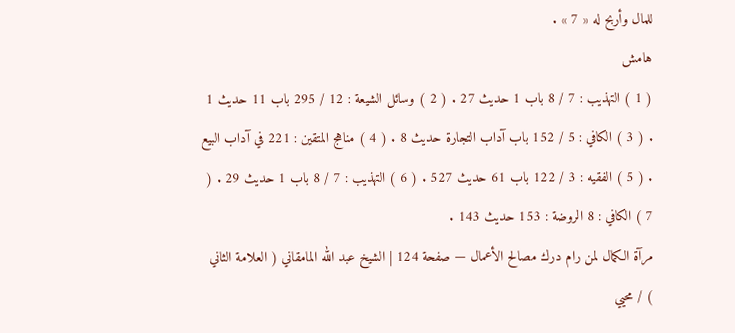للمال وأربح له « 7 » .
هامش
( 1 ) التهذيب : 7 / 8 باب 1 حديث 27 . ( 2 ) وسائل الشيعة : 12 / 295 باب 11 حديث 1 . ( 3 ) الكافي : 5 / 152 باب آداب التجارة حديث 8 . ( 4 ) مناهج المتقين : 221 في آداب البيع . ( 5 ) الفقيه : 3 / 122 باب 61 حديث 527 . ( 6 ) التهذيب : 7 / 8 باب 1 حديث 29 . ( 7 ) الكافي : 8 الروضة : 153 حديث 143 .
مرآة الكمال لمن رام درك مصالح الأعمال — صفحة 124 | الشيخ عبد الله المامقاني ( العلامة الثاني ) / محيي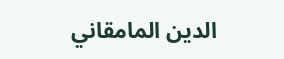الدين المامقاني